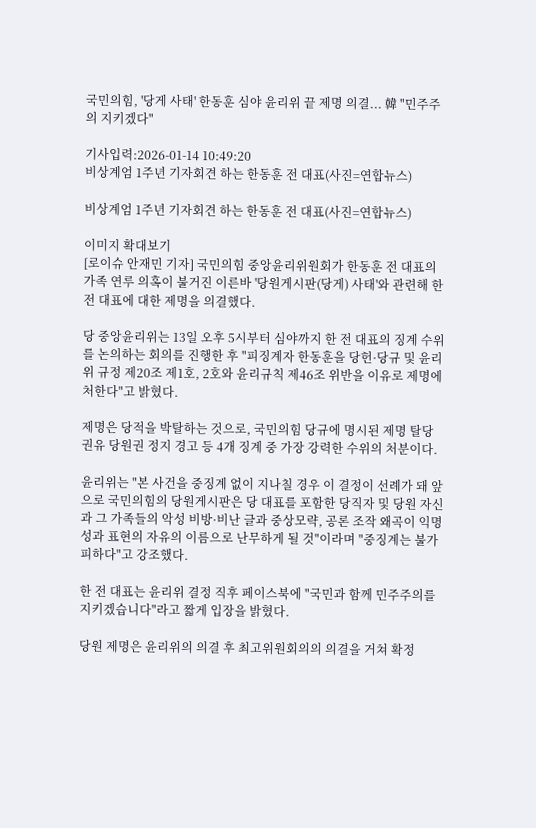국민의힘, '당게 사태' 한동훈 심야 윤리위 끝 제명 의결... 韓 "민주주의 지키겠다"

기사입력:2026-01-14 10:49:20
비상계엄 1주년 기자회견 하는 한동훈 전 대표(사진=연합뉴스)

비상계엄 1주년 기자회견 하는 한동훈 전 대표(사진=연합뉴스)

이미지 확대보기
[로이슈 안재민 기자] 국민의힘 중앙윤리위원회가 한동훈 전 대표의 가족 연루 의혹이 불거진 이른바 '당원게시판(당게) 사태'와 관련해 한 전 대표에 대한 제명을 의결했다.

당 중앙윤리위는 13일 오후 5시부터 심야까지 한 전 대표의 징계 수위를 논의하는 회의를 진행한 후 "피징계자 한동훈을 당헌·당규 및 윤리위 규정 제20조 제1호, 2호와 윤리규칙 제46조 위반을 이유로 제명에 처한다"고 밝혔다.

제명은 당적을 박탈하는 것으로, 국민의힘 당규에 명시된 제명 탈당 권유 당원권 정지 경고 등 4개 징계 중 가장 강력한 수위의 처분이다.

윤리위는 "본 사건을 중징계 없이 지나칠 경우 이 결정이 선례가 돼 앞으로 국민의힘의 당원게시판은 당 대표를 포함한 당직자 및 당원 자신과 그 가족들의 악성 비방·비난 글과 중상모략, 공론 조작 왜곡이 익명성과 표현의 자유의 이름으로 난무하게 될 것"이라며 "중징계는 불가피하다"고 강조했다.

한 전 대표는 윤리위 결정 직후 페이스북에 "국민과 함께 민주주의를 지키겠습니다"라고 짧게 입장을 밝혔다.

당원 제명은 윤리위의 의결 후 최고위원회의의 의결을 거쳐 확정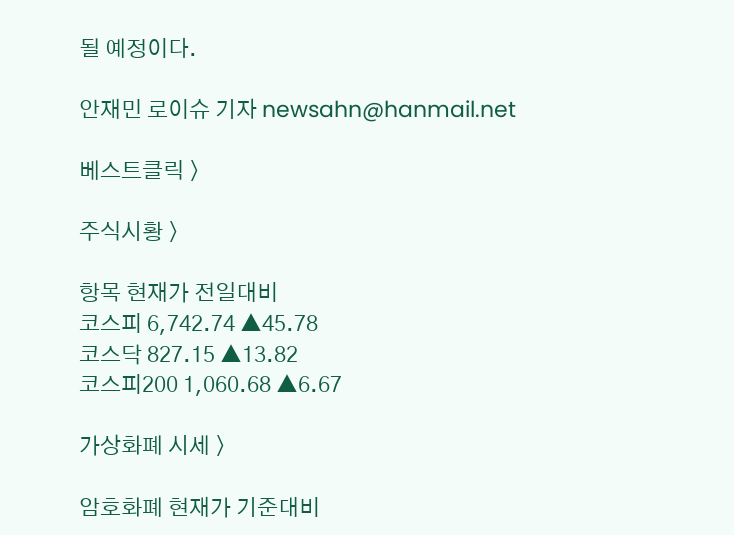될 예정이다.

안재민 로이슈 기자 newsahn@hanmail.net

베스트클릭 〉

주식시황 〉

항목 현재가 전일대비
코스피 6,742.74 ▲45.78
코스닥 827.15 ▲13.82
코스피200 1,060.68 ▲6.67

가상화폐 시세 〉

암호화폐 현재가 기준대비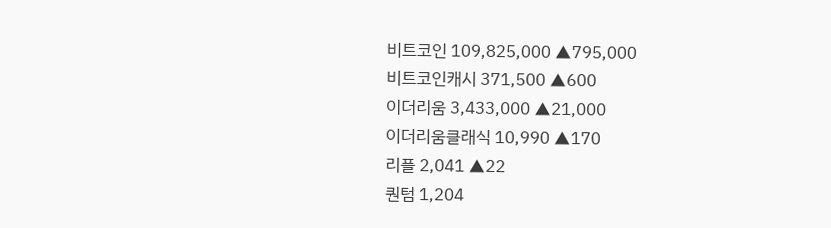비트코인 109,825,000 ▲795,000
비트코인캐시 371,500 ▲600
이더리움 3,433,000 ▲21,000
이더리움클래식 10,990 ▲170
리플 2,041 ▲22
퀀텀 1,204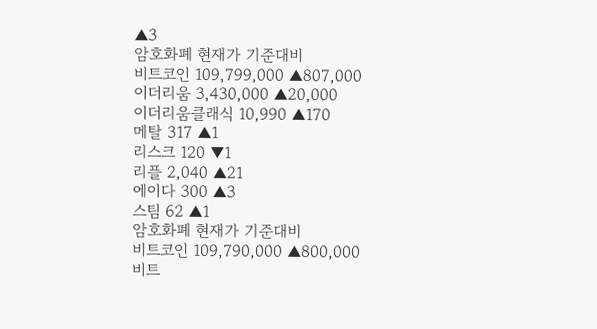▲3
암호화폐 현재가 기준대비
비트코인 109,799,000 ▲807,000
이더리움 3,430,000 ▲20,000
이더리움클래식 10,990 ▲170
메탈 317 ▲1
리스크 120 ▼1
리플 2,040 ▲21
에이다 300 ▲3
스팀 62 ▲1
암호화폐 현재가 기준대비
비트코인 109,790,000 ▲800,000
비트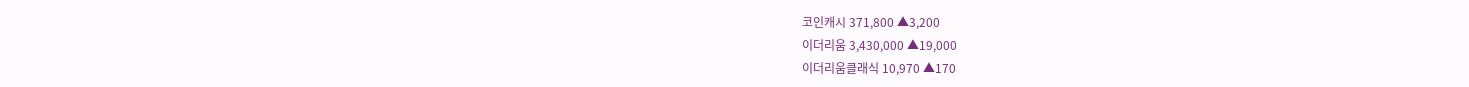코인캐시 371,800 ▲3,200
이더리움 3,430,000 ▲19,000
이더리움클래식 10,970 ▲170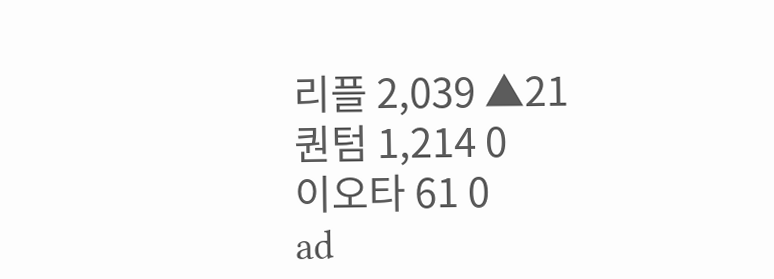리플 2,039 ▲21
퀀텀 1,214 0
이오타 61 0
ad